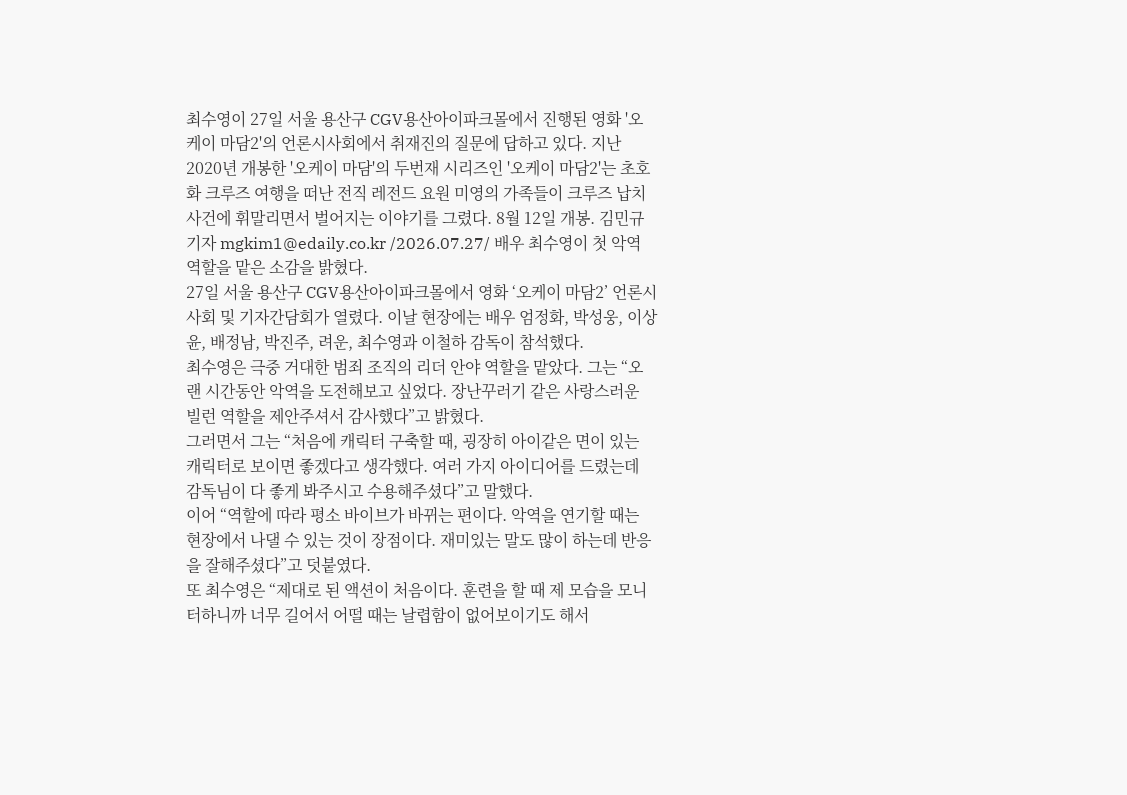최수영이 27일 서울 용산구 CGV용산아이파크몰에서 진행된 영화 '오케이 마담2'의 언론시사회에서 취재진의 질문에 답하고 있다. 지난 2020년 개봉한 '오케이 마담'의 두번재 시리즈인 '오케이 마담2'는 초호화 크루즈 여행을 떠난 전직 레전드 요원 미영의 가족들이 크루즈 납치 사건에 휘말리면서 벌어지는 이야기를 그렸다. 8월 12일 개봉. 김민규 기자 mgkim1@edaily.co.kr /2026.07.27/ 배우 최수영이 첫 악역 역할을 맡은 소감을 밝혔다.
27일 서울 용산구 CGV용산아이파크몰에서 영화 ‘오케이 마담2’ 언론시사회 및 기자간담회가 열렸다. 이날 현장에는 배우 엄정화, 박성웅, 이상윤, 배정남, 박진주, 려운, 최수영과 이철하 감독이 참석했다.
최수영은 극중 거대한 범죄 조직의 리더 안야 역할을 맡았다. 그는 “오랜 시간동안 악역을 도전해보고 싶었다. 장난꾸러기 같은 사랑스러운 빌런 역할을 제안주셔서 감사했다”고 밝혔다.
그러면서 그는 “처음에 캐릭터 구축할 때, 굉장히 아이같은 면이 있는 캐릭터로 보이면 좋겠다고 생각했다. 여러 가지 아이디어를 드렸는데 감독님이 다 좋게 봐주시고 수용해주셨다”고 말했다.
이어 “역할에 따라 평소 바이브가 바뀌는 편이다. 악역을 연기할 때는 현장에서 나댈 수 있는 것이 장점이다. 재미있는 말도 많이 하는데 반응을 잘해주셨다”고 덧붙였다.
또 최수영은 “제대로 된 액션이 처음이다. 훈련을 할 때 제 모습을 모니터하니까 너무 길어서 어떨 때는 날렵함이 없어보이기도 해서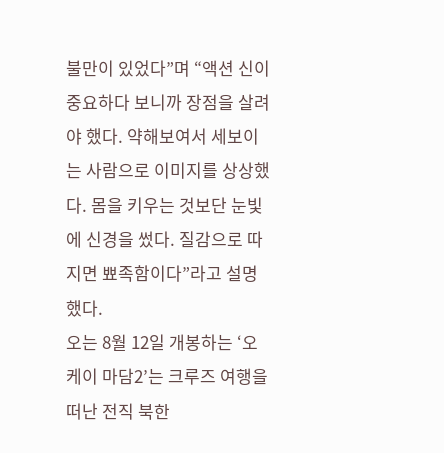불만이 있었다”며 “액션 신이 중요하다 보니까 장점을 살려야 했다. 약해보여서 세보이는 사람으로 이미지를 상상했다. 몸을 키우는 것보단 눈빛에 신경을 썼다. 질감으로 따지면 뾰족함이다”라고 설명했다.
오는 8월 12일 개봉하는 ‘오케이 마담2’는 크루즈 여행을 떠난 전직 북한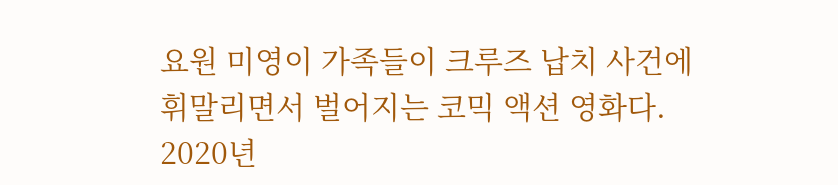요원 미영이 가족들이 크루즈 납치 사건에 휘말리면서 벌어지는 코믹 액션 영화다. 2020년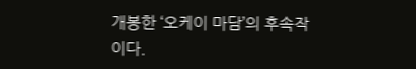개봉한 ‘오케이 마담’의 후속작이다.